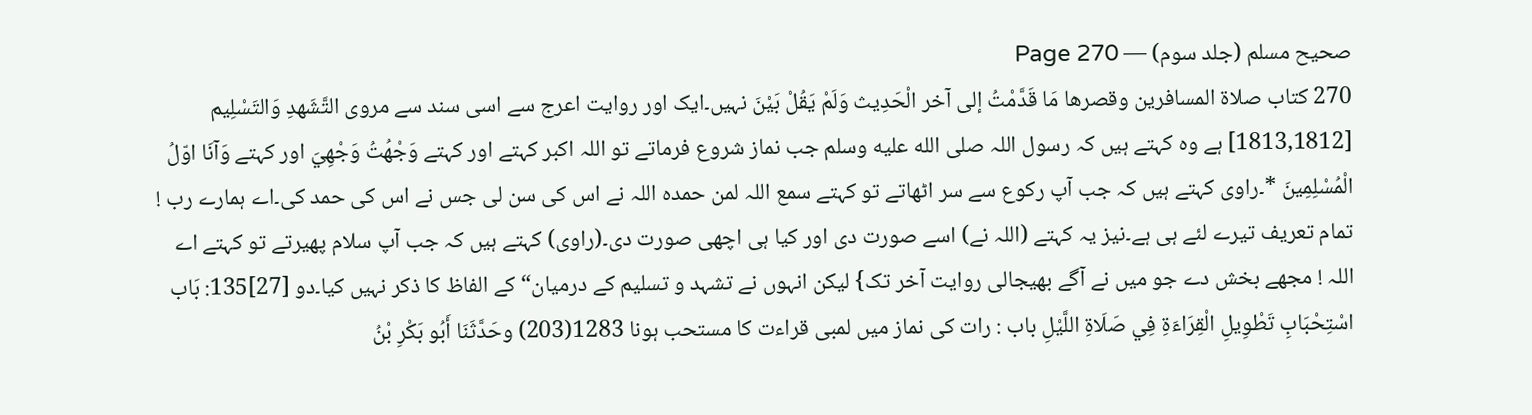صحیح مسلم (جلد سوم) — Page 270
270 كتاب صلاة المسافرين وقصرها مَا قَدَّمْتُ إلى آخر الْحَدِيث وَلَمْ يَقُلْ بَيْنَ نہیں۔ایک اور روایت اعرج سے اسی سند سے مروی التَّشَهدِ وَالتَسْلِيم [1813,1812] ہے وہ کہتے ہیں کہ رسول اللہ صلى الله عليه وسلم جب نماز شروع فرماتے تو اللہ اکبر کہتے اور کہتے وَجْهُتُ وَجْهِيَ اور کہتے وَآنَا اوّلُ الْمُسْلِمِينَ *۔راوی کہتے ہیں کہ جب آپ رکوع سے سر اٹھاتے تو کہتے سمع اللہ لمن حمدہ اللہ نے اس کی سن لی جس نے اس کی حمد کی۔اے ہمارے رب ! تمام تعریف تیرے لئے ہی ہے۔نیز یہ کہتے (اللہ نے) اسے صورت دی اور کیا ہی اچھی صورت دی۔(راوی) کہتے ہیں کہ جب آپ سلام پھیرتے تو کہتے اے اللہ ! مجھے بخش دے جو میں نے آگے بھیجالی روایت آخر تک} لیکن انہوں نے تشہد و تسلیم کے درمیان“ کے الفاظ کا ذکر نہیں کیا۔دو [27]135: بَاب اسْتِحْبَابِ تَطْوِيلِ الْقِرَاءَةِ فِي صَلَاةِ اللَّيْلِ باب : رات کی نماز میں لمبی قراءت کا مستحب ہونا 1283(203) وحَدَّثَنَا أَبُو بَكْرِ بْنُ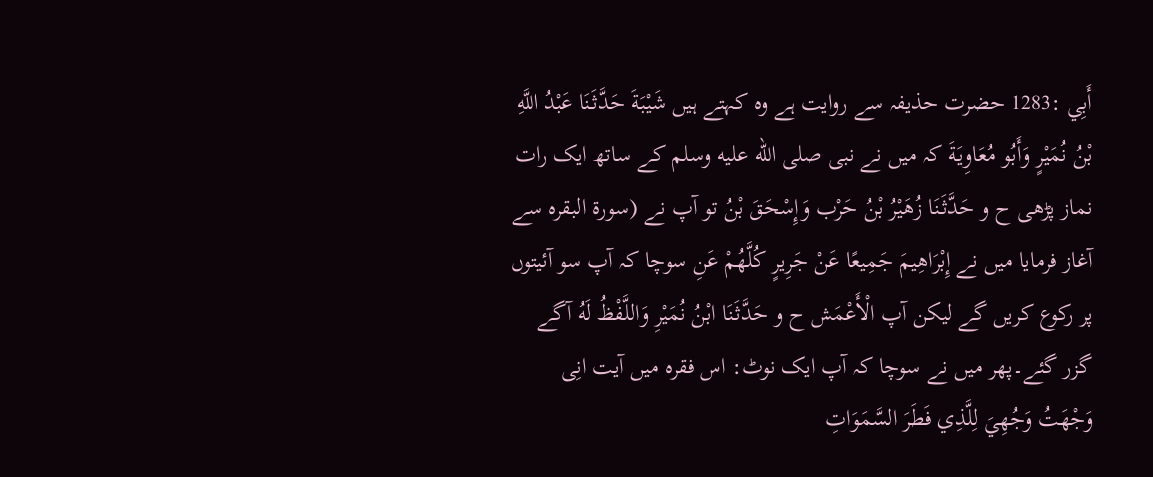أَبِي :1283 حضرت حذیفہ سے روایت ہے وہ کہتے ہیں شَيْبَةَ حَدَّثَنَا عَبْدُ اللَّهِ بْنُ نُمَيْرٍ وَأَبُو مُعَاوِيَةَ کہ میں نے نبی صلى الله عليه وسلم کے ساتھ ایک رات نماز پڑھی ح و حَدَّثَنَا زُهَيْرُ بْنُ حَرْب وَإِسْحَقَ بْنُ تو آپ نے (سورۃ البقرہ سے آغاز فرمایا میں نے إِبْرَاهِيمَ جَمِيعًا عَنْ جَرِيرٍ كُلَّهُمْ عَنِ سوچا کہ آپ سو آئیتوں پر رکوع کریں گے لیکن آپ الْأَعْمَش ح و حَدَّثَنَا ابْنُ نُمَيْرِ وَاللَّفْظُ لَهُ آگے گزر گئے۔پھر میں نے سوچا کہ آپ ایک نوٹ: اس فقرہ میں آیت انِی وَجْهَتُ وَجُهِيَ لِلَّذِي فَطَرَ السَّمَوَاتِ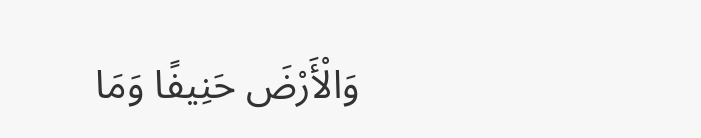وَالْأَرْضَ حَنِيفًا وَمَا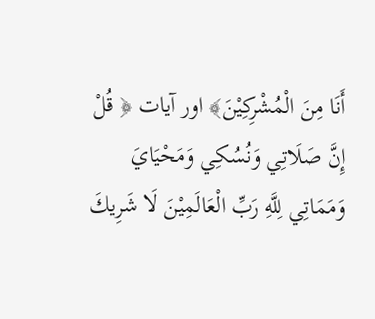أَنَا مِنَ الْمُشْرِكِيْنَ﴾ اور آیات ﴿ قُلْ إِنَّ صَلَاتِي وَنُسُكِي وَمَحْيَايَ وَمَمَاتِي لِلَّهِ رَبِّ الْعَالَمِيْنَ لَا شَرِيكَ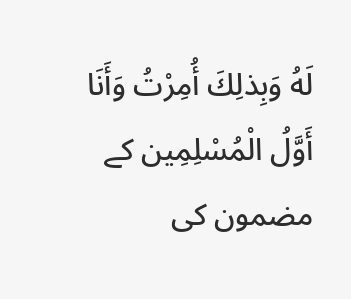لَهُ وَبِذلِكَ أُمِرْتُ وَأَنَا أَوَّلُ الْمُسْلِمِین کے مضمون کی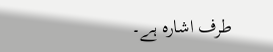طرف اشارہ ہے۔